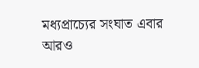মধ্যপ্রাচ্যের সংঘাত এবার আরও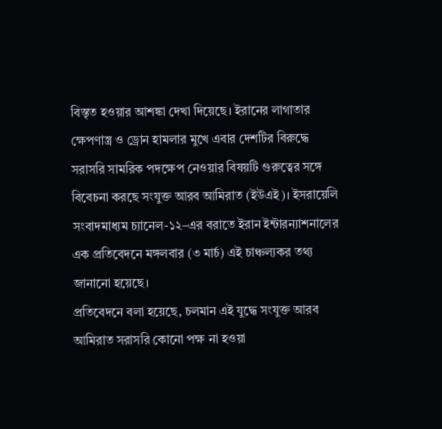বিস্তৃত হওয়ার আশঙ্কা দেখা দিয়েছে। ইরানের লাগাতার ক্ষেপণাস্ত্র ও ড্রোন হামলার মুখে এবার দেশটির বিরুদ্ধে সরাসরি সামরিক পদক্ষেপ নেওয়ার বিষয়টি গুরুত্বের সঙ্গে বিবেচনা করছে সংযুক্ত আরব আমিরাত (ইউএই)। ইসরায়েলি সংবাদমাধ্যম চ্যানেল-১২–এর বরাতে ইরান ইন্টারন্যাশনালের এক প্রতিবেদনে মঙ্গলবার (৩ মার্চ) এই চাঞ্চল্যকর তথ্য জানানো হয়েছে।
প্রতিবেদনে বলা হয়েছে, চলমান এই যুদ্ধে সংযুক্ত আরব আমিরাত সরাসরি কোনো পক্ষ না হওয়া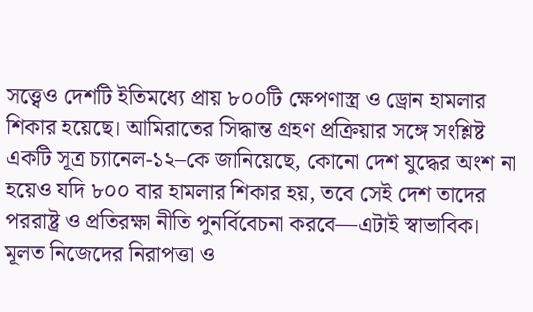সত্ত্বেও দেশটি ইতিমধ্যে প্রায় ৮০০টি ক্ষেপণাস্ত্র ও ড্রোন হামলার শিকার হয়েছে। আমিরাতের সিদ্ধান্ত গ্রহণ প্রক্রিয়ার সঙ্গে সংশ্লিষ্ট একটি সূত্র চ্যানেল-১২–কে জানিয়েছে, কোনো দেশ যুদ্ধের অংশ না হয়েও যদি ৮০০ বার হামলার শিকার হয়, তবে সেই দেশ তাদের পররাষ্ট্র ও প্রতিরক্ষা নীতি পুনর্বিবেচনা করবে—এটাই স্বাভাবিক। মূলত নিজেদের নিরাপত্তা ও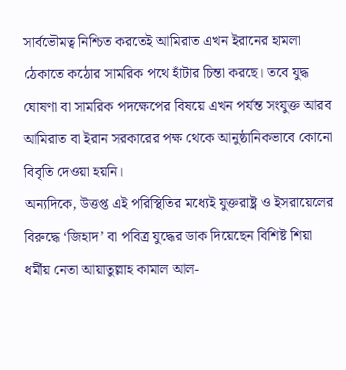সার্বভৌমত্ব নিশ্চিত করতেই আমিরাত এখন ইরানের হামলা ঠেকাতে কঠোর সামরিক পথে হাঁটার চিন্তা করছে। তবে যুদ্ধ ঘোষণা বা সামরিক পদক্ষেপের বিষয়ে এখন পর্যন্ত সংযুক্ত আরব আমিরাত বা ইরান সরকারের পক্ষ থেকে আনুষ্ঠানিকভাবে কোনো বিবৃতি দেওয়া হয়নি।
অন্যদিকে, উত্তপ্ত এই পরিস্থিতির মধ্যেই যুক্তরাষ্ট্র ও ইসরায়েলের বিরুদ্ধে ‘জিহাদ’ বা পবিত্র যুদ্ধের ডাক দিয়েছেন বিশিষ্ট শিয়া ধর্মীয় নেতা আয়াতুল্লাহ কামাল আল-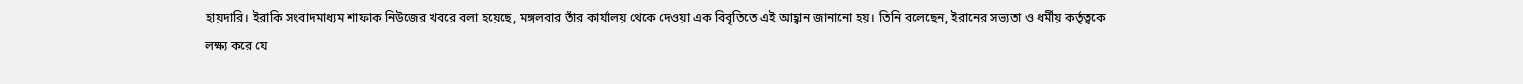হায়দারি। ইরাকি সংবাদমাধ্যম শাফাক নিউজের খবরে বলা হয়েছে, মঙ্গলবার তাঁর কার্যালয় থেকে দেওয়া এক বিবৃতিতে এই আহ্বান জানানো হয়। তিনি বলেছেন, ইরানের সভ্যতা ও ধর্মীয় কর্তৃত্বকে লক্ষ্য করে যে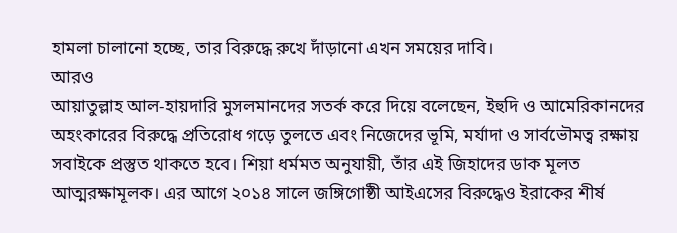হামলা চালানো হচ্ছে, তার বিরুদ্ধে রুখে দাঁড়ানো এখন সময়ের দাবি।
আরও
আয়াতুল্লাহ আল-হায়দারি মুসলমানদের সতর্ক করে দিয়ে বলেছেন, ইহুদি ও আমেরিকানদের অহংকারের বিরুদ্ধে প্রতিরোধ গড়ে তুলতে এবং নিজেদের ভূমি, মর্যাদা ও সার্বভৌমত্ব রক্ষায় সবাইকে প্রস্তুত থাকতে হবে। শিয়া ধর্মমত অনুযায়ী, তাঁর এই জিহাদের ডাক মূলত আত্মরক্ষামূলক। এর আগে ২০১৪ সালে জঙ্গিগোষ্ঠী আইএসের বিরুদ্ধেও ইরাকের শীর্ষ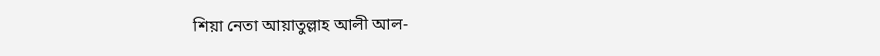শিয়া নেতা আয়াতুল্লাহ আলী আল-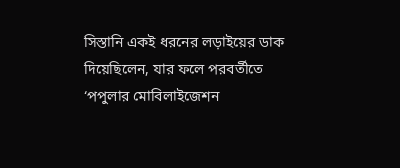সিস্তানি একই ধরনের লড়াইয়ের ডাক দিয়েছিলেন, যার ফলে পরবর্তীতে ‘পপুলার মোবিলাইজেশন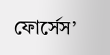ফোর্সেস’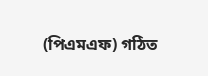(পিএমএফ) গঠিত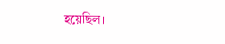হয়েছিল।